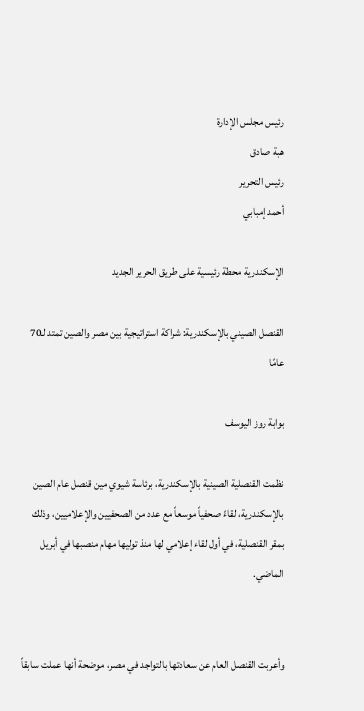رئيس مجلس الإدارة
هبة صادق
رئيس التحرير
أحمد إمبابي

الإسكندرية محطة رئيسية على طريق الحرير الجديد

القنصل الصيني بالإسكندرية: شراكة استراتيجية بين مصر والصين تمتد لـ70 عامًا

بوابة روز اليوسف

نظمت القنصلية الصينية بالإسكندرية، برئاسة شيوي مين قنصل عام الصين بالإسكندرية، لقاءً صحفياً موسعاً مع عدد من الصحفيين والإعلاميين، وذلك بمقر القنصلية، في أول لقاء إعلامي لها منذ توليها مهام منصبها في أبريل الماضي.


وأعربت القنصل العام عن سعادتها بالتواجد في مصر، موضحة أنها عملت سابقاً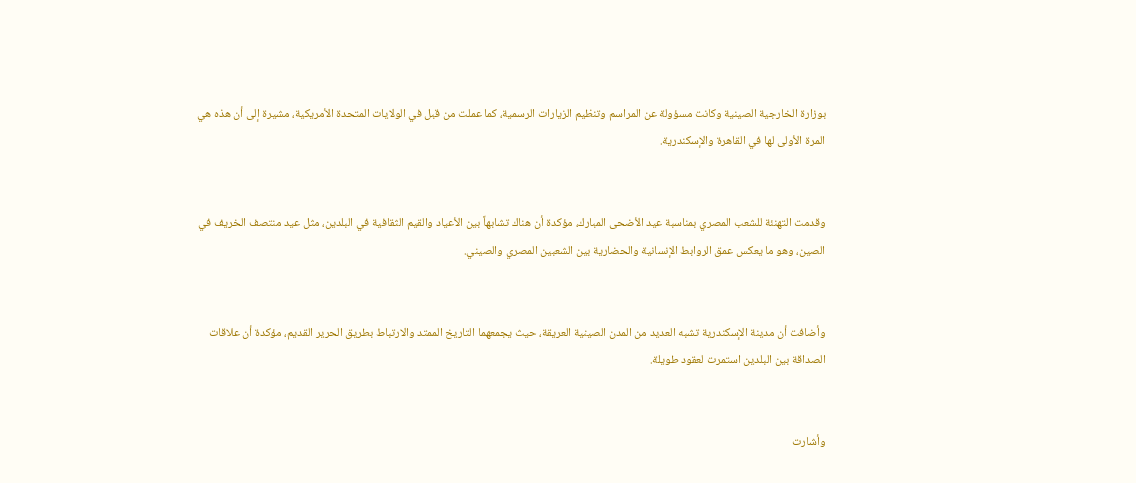بوزارة الخارجية الصينية وكانت مسؤولة عن المراسم وتنظيم الزيارات الرسمية، كما عملت من قبل في الولايات المتحدة الأمريكية، مشيرة إلى أن هذه هي المرة الأولى لها في القاهرة والإسكندرية.


وقدمت التهنئة للشعب المصري بمناسبة عيد الأضحى المبارك، مؤكدة أن هناك تشابهاً بين الأعياد والقيم الثقافية في البلدين، مثل عيد منتصف الخريف في الصين، وهو ما يعكس عمق الروابط الإنسانية والحضارية بين الشعبين المصري والصيني.


وأضافت أن مدينة الإسكندرية تشبه العديد من المدن الصينية العريقة، حيث يجمعهما التاريخ الممتد والارتباط بطريق الحرير القديم، مؤكدة أن علاقات الصداقة بين البلدين استمرت لعقود طويلة.


وأشارت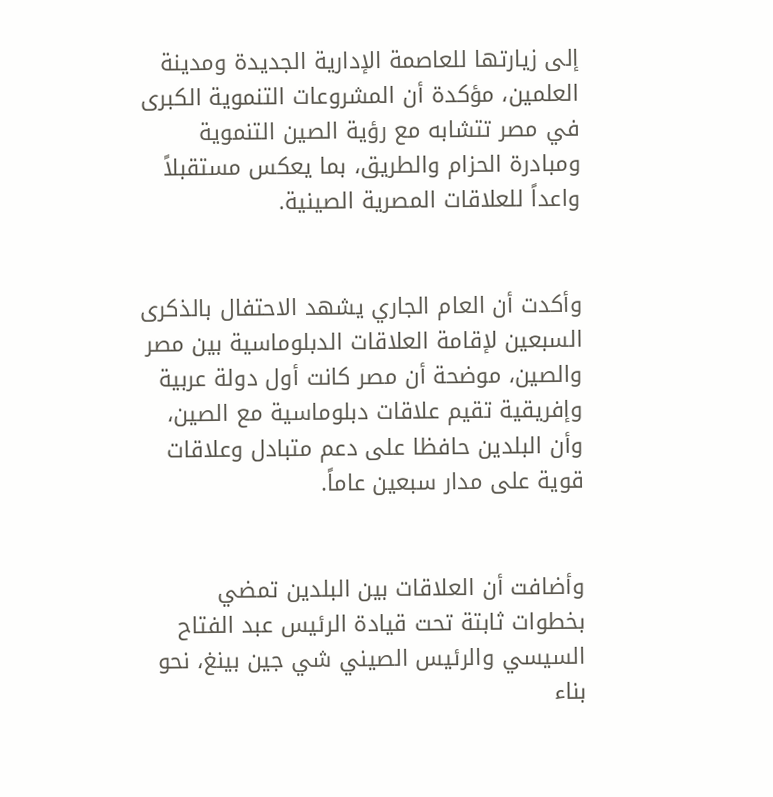إلى زيارتها للعاصمة الإدارية الجديدة ومدينة العلمين، مؤكدة أن المشروعات التنموية الكبرى في مصر تتشابه مع رؤية الصين التنموية ومبادرة الحزام والطريق، بما يعكس مستقبلاً واعداً للعلاقات المصرية الصينية.


وأكدت أن العام الجاري يشهد الاحتفال بالذكرى السبعين لإقامة العلاقات الدبلوماسية بين مصر والصين، موضحة أن مصر كانت أول دولة عربية وإفريقية تقيم علاقات دبلوماسية مع الصين، وأن البلدين حافظا على دعم متبادل وعلاقات قوية على مدار سبعين عاماً.


وأضافت أن العلاقات بين البلدين تمضي بخطوات ثابتة تحت قيادة الرئيس عبد الفتاح السيسي والرئيس الصيني شي جين بينغ، نحو بناء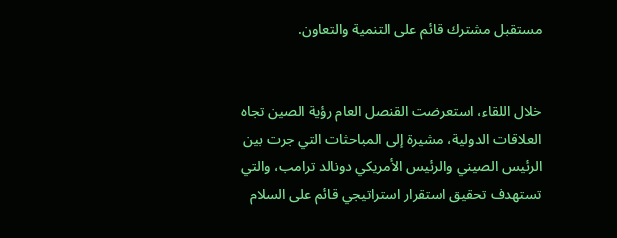مستقبل مشترك قائم على التنمية والتعاون.


خلال اللقاء، استعرضت القنصل العام رؤية الصين تجاه العلاقات الدولية، مشيرة إلى المباحثات التي جرت بين الرئيس الصيني والرئيس الأمريكي دونالد ترامب، والتي تستهدف تحقيق استقرار استراتيجي قائم على السلام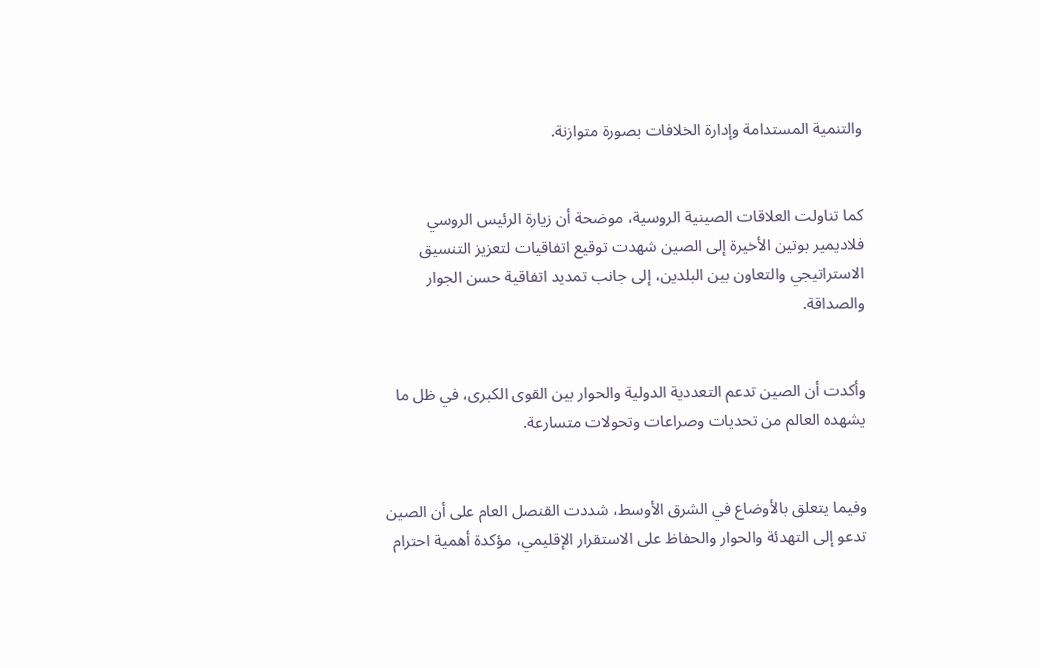والتنمية المستدامة وإدارة الخلافات بصورة متوازنة.


كما تناولت العلاقات الصينية الروسية، موضحة أن زيارة الرئيس الروسي فلاديمير بوتين الأخيرة إلى الصين شهدت توقيع اتفاقيات لتعزيز التنسيق الاستراتيجي والتعاون بين البلدين، إلى جانب تمديد اتفاقية حسن الجوار والصداقة.


وأكدت أن الصين تدعم التعددية الدولية والحوار بين القوى الكبرى، في ظل ما يشهده العالم من تحديات وصراعات وتحولات متسارعة.


وفيما يتعلق بالأوضاع في الشرق الأوسط، شددت القنصل العام على أن الصين تدعو إلى التهدئة والحوار والحفاظ على الاستقرار الإقليمي، مؤكدة أهمية احترام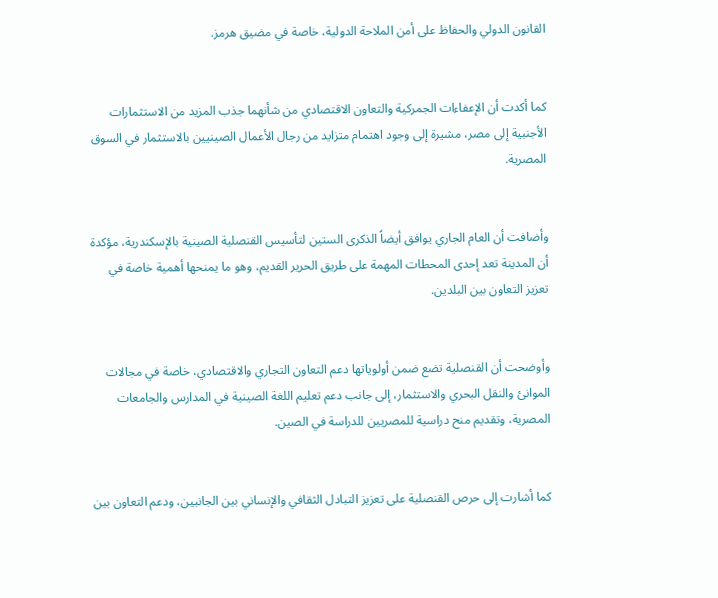القانون الدولي والحفاظ على أمن الملاحة الدولية، خاصة في مضيق هرمز.


كما أكدت أن الإعفاءات الجمركية والتعاون الاقتصادي من شأنهما جذب المزيد من الاستثمارات الأجنبية إلى مصر، مشيرة إلى وجود اهتمام متزايد من رجال الأعمال الصينيين بالاستثمار في السوق المصرية.


وأضافت أن العام الجاري يوافق أيضاً الذكرى الستين لتأسيس القنصلية الصينية بالإسكندرية، مؤكدة أن المدينة تعد إحدى المحطات المهمة على طريق الحرير القديم، وهو ما يمنحها أهمية خاصة في تعزيز التعاون بين البلدين.


وأوضحت أن القنصلية تضع ضمن أولوياتها دعم التعاون التجاري والاقتصادي، خاصة في مجالات الموانئ والنقل البحري والاستثمار، إلى جانب دعم تعليم اللغة الصينية في المدارس والجامعات المصرية، وتقديم منح دراسية للمصريين للدراسة في الصين.


كما أشارت إلى حرص القنصلية على تعزيز التبادل الثقافي والإنساني بين الجانبين، ودعم التعاون بين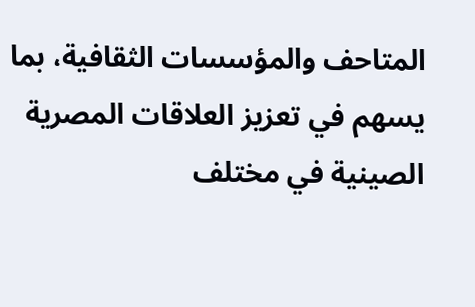المتاحف والمؤسسات الثقافية، بما يسهم في تعزيز العلاقات المصرية الصينية في مختلف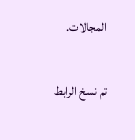المجالات.

تم نسخ الرابط